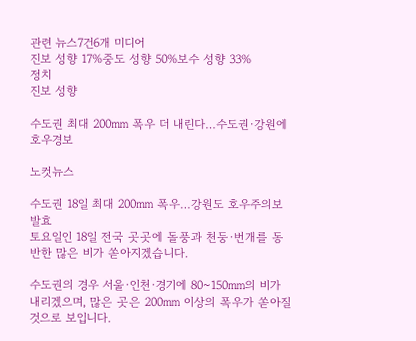관련 뉴스7건6개 미디어
진보 성향 17%중도 성향 50%보수 성향 33%
정치
진보 성향

수도권 최대 200㎜ 폭우 더 내린다…수도권·강원에 호우경보

노컷뉴스

수도권 18일 최대 200㎜ 폭우…강원도 호우주의보 발효
토요일인 18일 전국 곳곳에 돌풍과 천둥·번개를 동반한 많은 비가 쏟아지겠습니다.

수도권의 경우 서울·인천·경기에 80~150㎜의 비가 내리겠으며, 많은 곳은 200㎜ 이상의 폭우가 쏟아질 것으로 보입니다.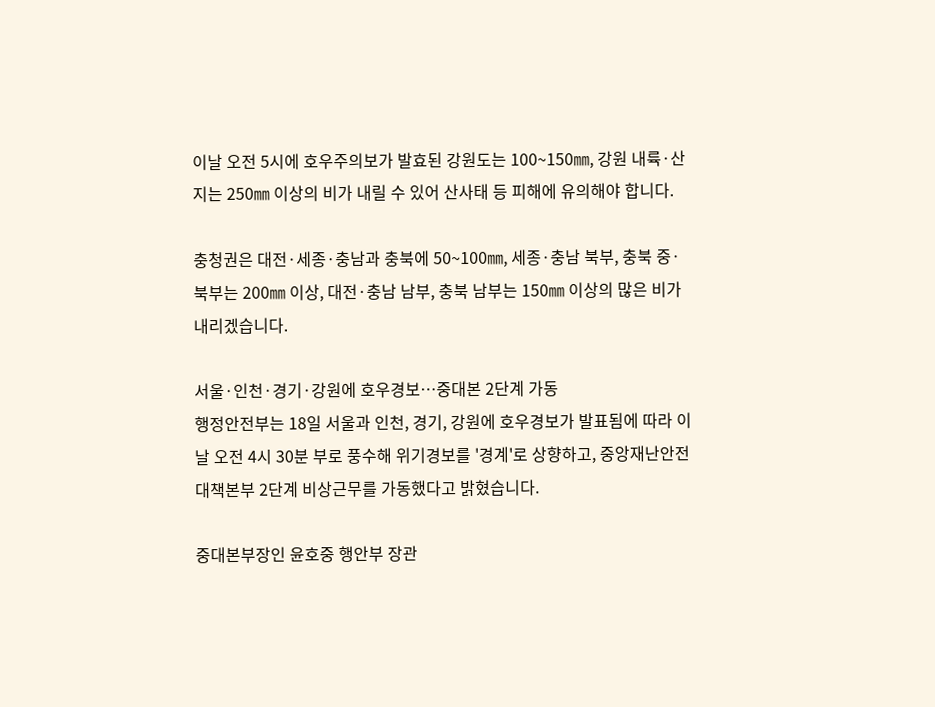이날 오전 5시에 호우주의보가 발효된 강원도는 100~150㎜, 강원 내륙·산지는 250㎜ 이상의 비가 내릴 수 있어 산사태 등 피해에 유의해야 합니다.

충청권은 대전·세종·충남과 충북에 50~100㎜, 세종·충남 북부, 충북 중·북부는 200㎜ 이상, 대전·충남 남부, 충북 남부는 150㎜ 이상의 많은 비가 내리겠습니다.

서울·인천·경기·강원에 호우경보…중대본 2단계 가동
행정안전부는 18일 서울과 인천, 경기, 강원에 호우경보가 발표됨에 따라 이날 오전 4시 30분 부로 풍수해 위기경보를 '경계'로 상향하고, 중앙재난안전대책본부 2단계 비상근무를 가동했다고 밝혔습니다.

중대본부장인 윤호중 행안부 장관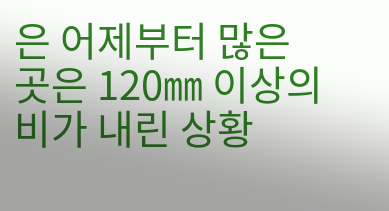은 어제부터 많은 곳은 120㎜ 이상의 비가 내린 상황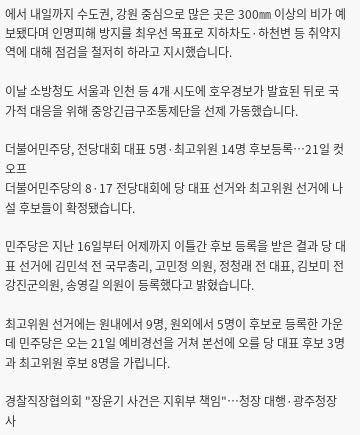에서 내일까지 수도권, 강원 중심으로 많은 곳은 300㎜ 이상의 비가 예보됐다며 인명피해 방지를 최우선 목표로 지하차도·하천변 등 취약지역에 대해 점검을 철저히 하라고 지시했습니다.

이날 소방청도 서울과 인천 등 4개 시도에 호우경보가 발효된 뒤로 국가적 대응을 위해 중앙긴급구조통제단을 선제 가동했습니다.

더불어민주당, 전당대회 대표 5명·최고위원 14명 후보등록…21일 컷오프
더불어민주당의 8·17 전당대회에 당 대표 선거와 최고위원 선거에 나설 후보들이 확정됐습니다.

민주당은 지난 16일부터 어제까지 이틀간 후보 등록을 받은 결과 당 대표 선거에 김민석 전 국무총리, 고민정 의원, 정청래 전 대표, 김보미 전 강진군의원, 송영길 의원이 등록했다고 밝혔습니다.

최고위원 선거에는 원내에서 9명, 원외에서 5명이 후보로 등록한 가운데 민주당은 오는 21일 예비경선을 거쳐 본선에 오를 당 대표 후보 3명과 최고위원 후보 8명을 가립니다.

경찰직장협의회 "장윤기 사건은 지휘부 책임"…청장 대행·광주청장 사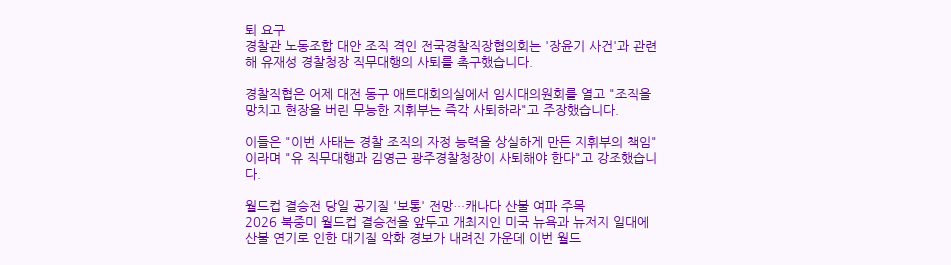퇴 요구
경찰관 노동조합 대안 조직 격인 전국경찰직장협의회는 '장윤기 사건'과 관련해 유재성 경찰청장 직무대행의 사퇴를 촉구했습니다.

경찰직협은 어제 대전 동구 애트대회의실에서 임시대의원회를 열고 "조직을 망치고 현장을 버린 무능한 지휘부는 즉각 사퇴하라"고 주장했습니다.

이들은 "이번 사태는 경찰 조직의 자정 능력을 상실하게 만든 지휘부의 책임"이라며 "유 직무대행과 김영근 광주경찰청장이 사퇴해야 한다"고 강조했습니다.

월드컵 결승전 당일 공기질 '보통' 전망…캐나다 산불 여파 주목
2026 북중미 월드컵 결승전을 앞두고 개최지인 미국 뉴욕과 뉴저지 일대에 산불 연기로 인한 대기질 악화 경보가 내려진 가운데 이번 월드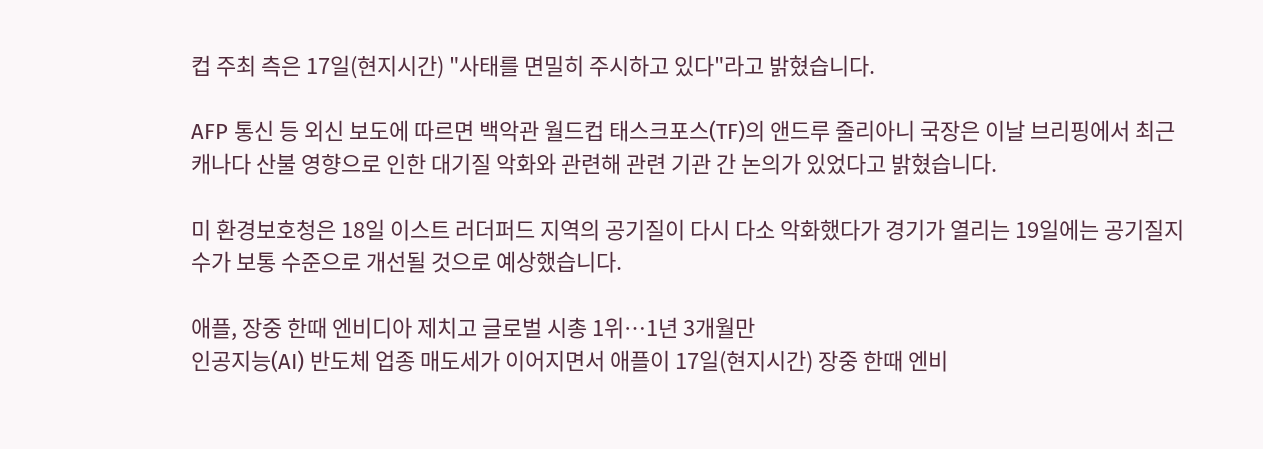컵 주최 측은 17일(현지시간) "사태를 면밀히 주시하고 있다"라고 밝혔습니다.

AFP 통신 등 외신 보도에 따르면 백악관 월드컵 태스크포스(TF)의 앤드루 줄리아니 국장은 이날 브리핑에서 최근 캐나다 산불 영향으로 인한 대기질 악화와 관련해 관련 기관 간 논의가 있었다고 밝혔습니다.

미 환경보호청은 18일 이스트 러더퍼드 지역의 공기질이 다시 다소 악화했다가 경기가 열리는 19일에는 공기질지수가 보통 수준으로 개선될 것으로 예상했습니다.

애플, 장중 한때 엔비디아 제치고 글로벌 시총 1위…1년 3개월만
인공지능(AI) 반도체 업종 매도세가 이어지면서 애플이 17일(현지시간) 장중 한때 엔비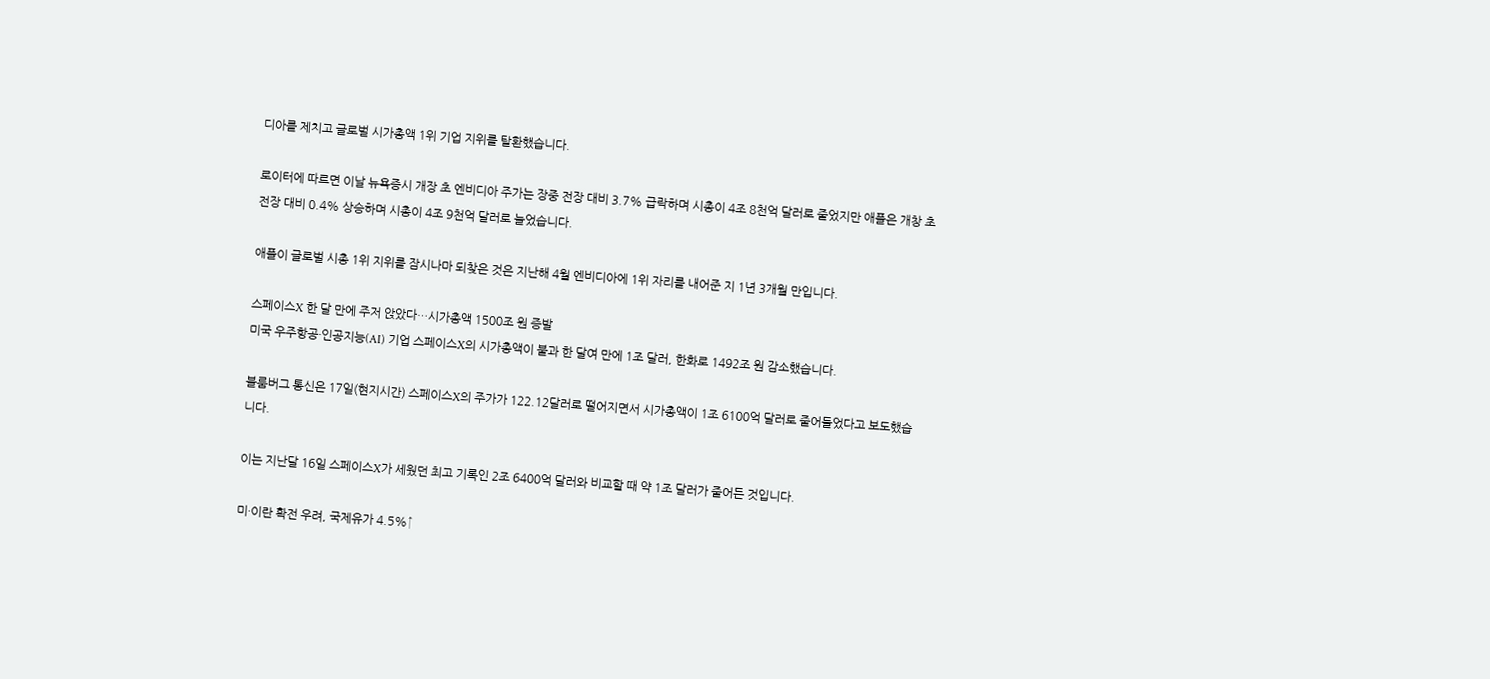디아를 제치고 글로벌 시가총액 1위 기업 지위를 탈환했습니다.

로이터에 따르면 이날 뉴욕증시 개장 초 엔비디아 주가는 장중 전장 대비 3.7% 급락하며 시총이 4조 8천억 달러로 줄었지만 애플은 개창 초 전장 대비 0.4% 상승하며 시총이 4조 9천억 달러로 늘었습니다.

애플이 글로벌 시총 1위 지위를 잠시나마 되찾은 것은 지난해 4월 엔비디아에 1위 자리를 내어준 지 1년 3개월 만입니다.

스페이스X 한 달 만에 주저 앉았다…시가총액 1500조 원 증발
미국 우주항공·인공지능(AI) 기업 스페이스X의 시가총액이 불과 한 달여 만에 1조 달러, 한화로 1492조 원 감소했습니다.

블룸버그 통신은 17일(현지시간) 스페이스X의 주가가 122.12달러로 떨어지면서 시가총액이 1조 6100억 달러로 줄어들었다고 보도했습니다.

이는 지난달 16일 스페이스X가 세웠던 최고 기록인 2조 6400억 달러와 비교할 때 약 1조 달러가 줄어든 것입니다.

미·이란 확전 우려, 국제유가 4.5%↑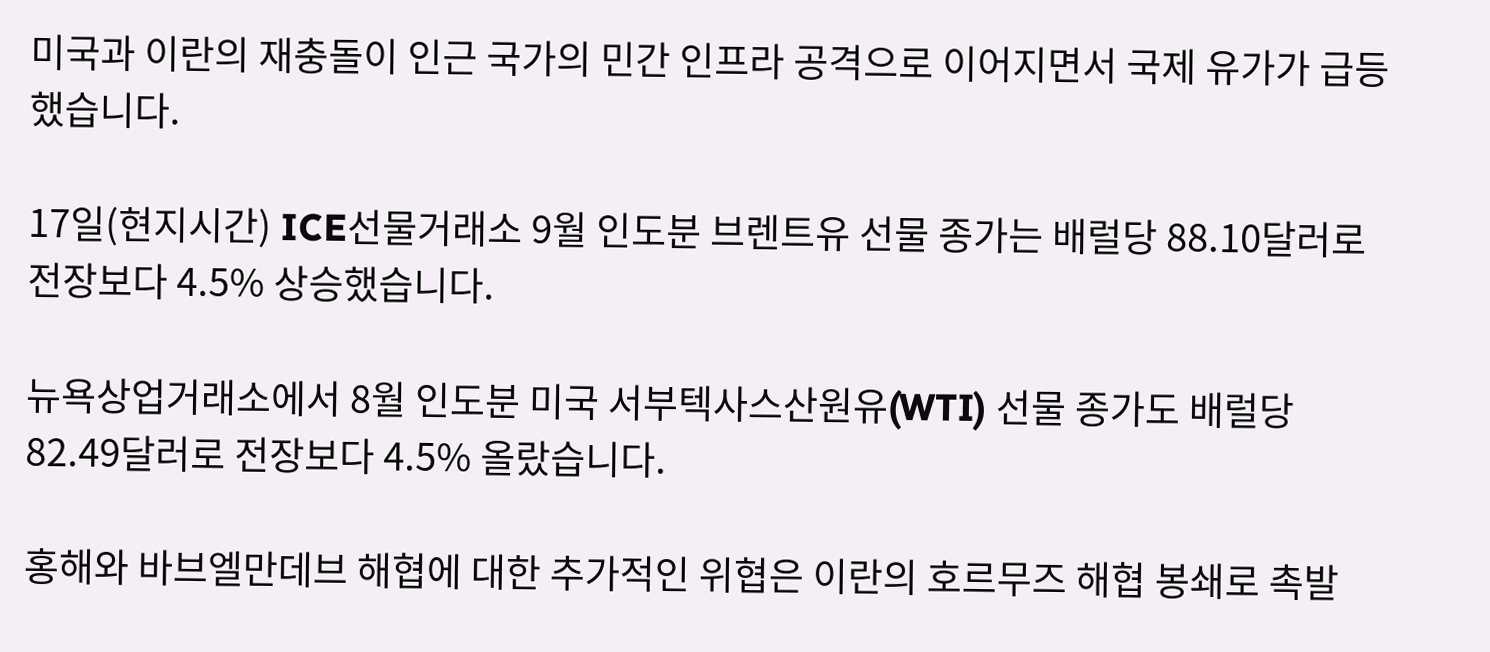미국과 이란의 재충돌이 인근 국가의 민간 인프라 공격으로 이어지면서 국제 유가가 급등했습니다.

17일(현지시간) ICE선물거래소 9월 인도분 브렌트유 선물 종가는 배럴당 88.10달러로 전장보다 4.5% 상승했습니다.

뉴욕상업거래소에서 8월 인도분 미국 서부텍사스산원유(WTI) 선물 종가도 배럴당 82.49달러로 전장보다 4.5% 올랐습니다.

홍해와 바브엘만데브 해협에 대한 추가적인 위협은 이란의 호르무즈 해협 봉쇄로 촉발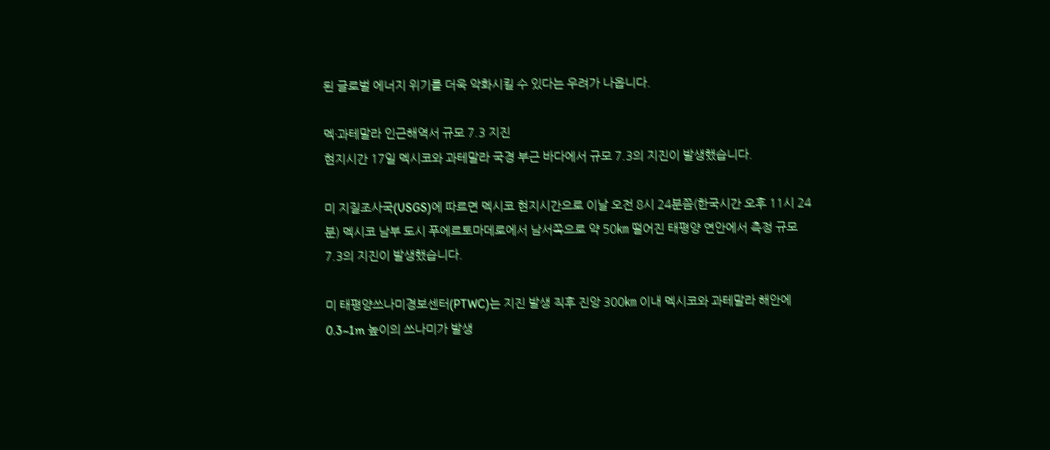된 글로벌 에너지 위기를 더욱 악화시킬 수 있다는 우려가 나옵니다.

멕·과테말라 인근해역서 규모 7.3 지진
현지시간 17일 멕시코와 과테말라 국경 부근 바다에서 규모 7.3의 지진이 발생했습니다.

미 지질조사국(USGS)에 따르면 멕시코 현지시간으로 이날 오전 8시 24분쯤(한국시간 오후 11시 24분) 멕시코 남부 도시 푸에르토마데로에서 남서쪽으로 약 50㎞ 떨어진 태평양 연안에서 측정 규모 7.3의 지진이 발생했습니다.

미 태평양쓰나미경보센터(PTWC)는 지진 발생 직후 진앙 300㎞ 이내 멕시코와 과테말라 해안에 0.3~1m 높이의 쓰나미가 발생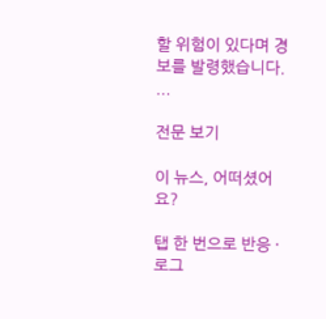할 위험이 있다며 경보를 발령했습니다. ...

전문 보기

이 뉴스, 어떠셨어요?

탭 한 번으로 반응 · 로그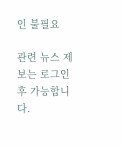인 불필요

관련 뉴스 제보는 로그인 후 가능합니다.